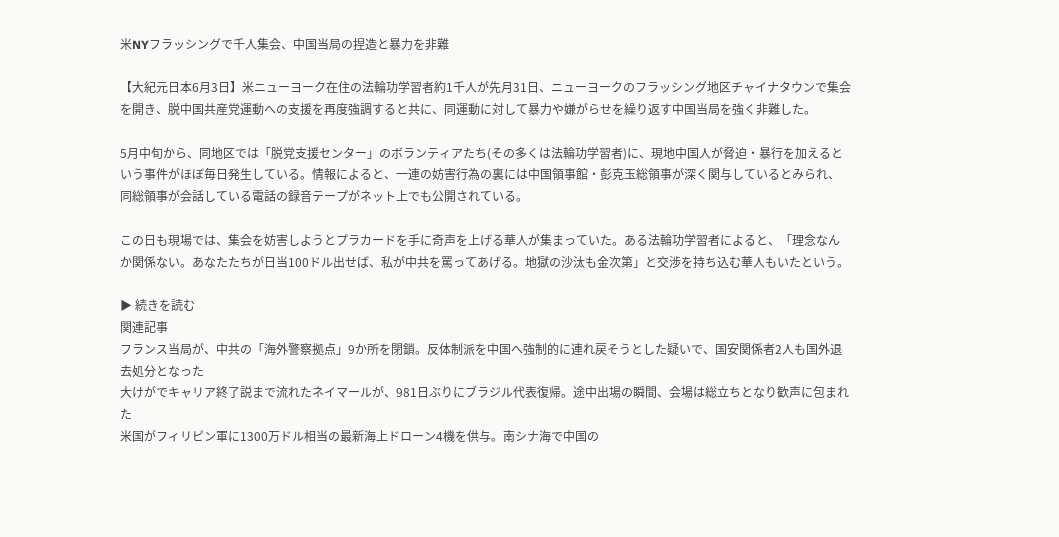米NYフラッシングで千人集会、中国当局の捏造と暴力を非難

【大紀元日本6月3日】米ニューヨーク在住の法輪功学習者約1千人が先月31日、ニューヨークのフラッシング地区チャイナタウンで集会を開き、脱中国共産党運動への支援を再度強調すると共に、同運動に対して暴力や嫌がらせを繰り返す中国当局を強く非難した。

5月中旬から、同地区では「脱党支援センター」のボランティアたち(その多くは法輪功学習者)に、現地中国人が脅迫・暴行を加えるという事件がほぼ毎日発生している。情報によると、一連の妨害行為の裏には中国領事館・彭克玉総領事が深く関与しているとみられ、同総領事が会話している電話の録音テープがネット上でも公開されている。

この日も現場では、集会を妨害しようとプラカードを手に奇声を上げる華人が集まっていた。ある法輪功学習者によると、「理念なんか関係ない。あなたたちが日当100ドル出せば、私が中共を罵ってあげる。地獄の沙汰も金次第」と交渉を持ち込む華人もいたという。

▶ 続きを読む
関連記事
フランス当局が、中共の「海外警察拠点」9か所を閉鎖。反体制派を中国へ強制的に連れ戻そうとした疑いで、国安関係者2人も国外退去処分となった
大けがでキャリア終了説まで流れたネイマールが、981日ぶりにブラジル代表復帰。途中出場の瞬間、会場は総立ちとなり歓声に包まれた
米国がフィリピン軍に1300万ドル相当の最新海上ドローン4機を供与。南シナ海で中国の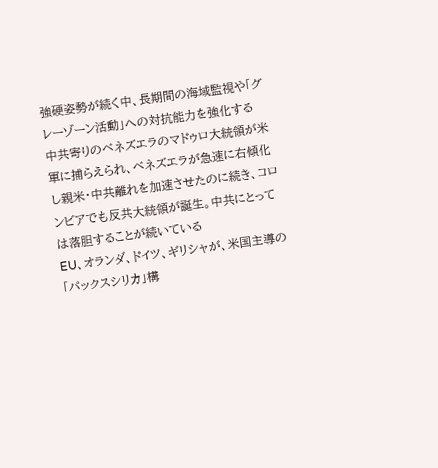強硬姿勢が続く中、長期間の海域監視や「グレーゾーン活動」への対抗能力を強化する
中共寄りのベネズエラのマドゥロ大統領が米軍に捕らえられ、ベネズエラが急速に右傾化し親米・中共離れを加速させたのに続き、コロンビアでも反共大統領が誕生。中共にとっては落胆することが続いている
EU、オランダ、ドイツ、ギリシャが、米国主導の「パックスシリカ」構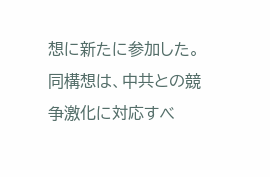想に新たに参加した。同構想は、中共との競争激化に対応すべ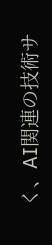く、AI関連の技術サ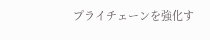プライチェーンを強化す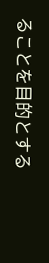ることを目的とする